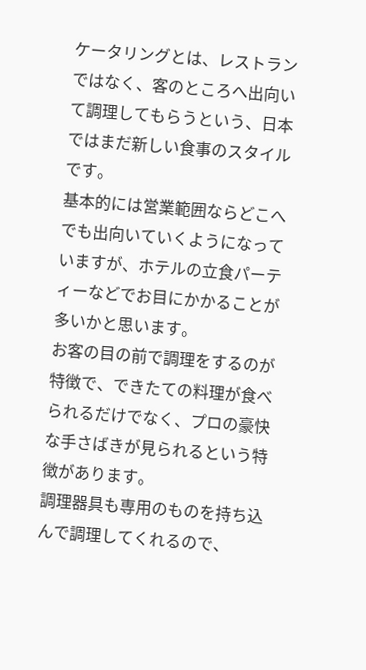ケータリングとは、レストランではなく、客のところへ出向いて調理してもらうという、日本ではまだ新しい食事のスタイルです。
基本的には営業範囲ならどこへでも出向いていくようになっていますが、ホテルの立食パーティーなどでお目にかかることが多いかと思います。
お客の目の前で調理をするのが特徴で、できたての料理が食べられるだけでなく、プロの豪快な手さばきが見られるという特徴があります。
調理器具も専用のものを持ち込んで調理してくれるので、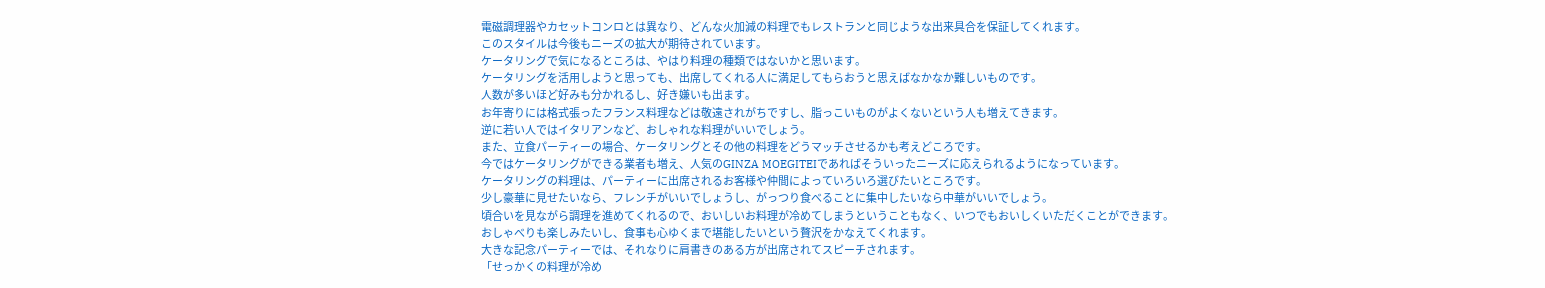電磁調理器やカセットコンロとは異なり、どんな火加減の料理でもレストランと同じような出来具合を保証してくれます。
このスタイルは今後もニーズの拡大が期待されています。
ケータリングで気になるところは、やはり料理の種類ではないかと思います。
ケータリングを活用しようと思っても、出席してくれる人に満足してもらおうと思えばなかなか難しいものです。
人数が多いほど好みも分かれるし、好き嫌いも出ます。
お年寄りには格式張ったフランス料理などは敬遠されがちですし、脂っこいものがよくないという人も増えてきます。
逆に若い人ではイタリアンなど、おしゃれな料理がいいでしょう。
また、立食パーティーの場合、ケータリングとその他の料理をどうマッチさせるかも考えどころです。
今ではケータリングができる業者も増え、人気のGINZA MOEGITEIであればそういったニーズに応えられるようになっています。
ケータリングの料理は、パーティーに出席されるお客様や仲間によっていろいろ選びたいところです。
少し豪華に見せたいなら、フレンチがいいでしょうし、がっつり食べることに集中したいなら中華がいいでしょう。
頃合いを見ながら調理を進めてくれるので、おいしいお料理が冷めてしまうということもなく、いつでもおいしくいただくことができます。
おしゃべりも楽しみたいし、食事も心ゆくまで堪能したいという贅沢をかなえてくれます。
大きな記念パーティーでは、それなりに肩書きのある方が出席されてスピーチされます。
「せっかくの料理が冷め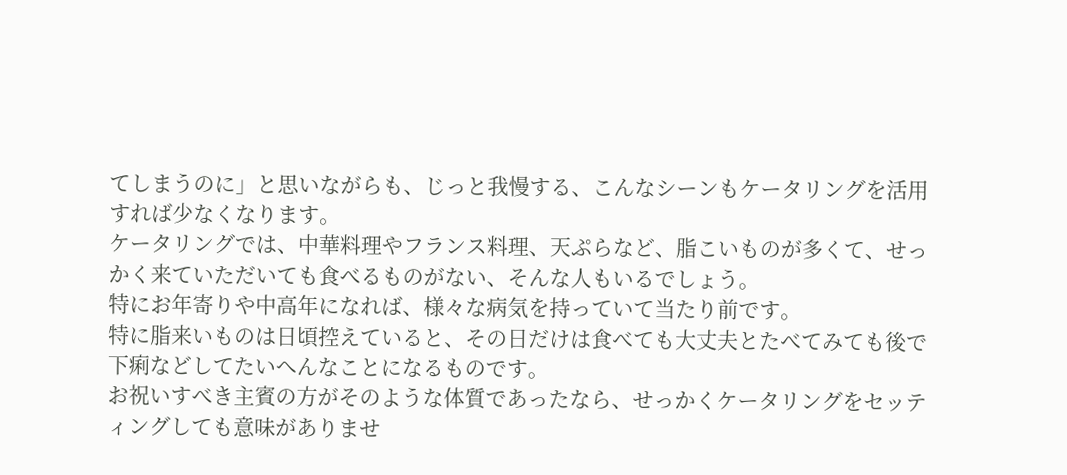てしまうのに」と思いながらも、じっと我慢する、こんなシーンもケータリングを活用すれば少なくなります。
ケータリングでは、中華料理やフランス料理、天ぷらなど、脂こいものが多くて、せっかく来ていただいても食べるものがない、そんな人もいるでしょう。
特にお年寄りや中高年になれば、様々な病気を持っていて当たり前です。
特に脂来いものは日頃控えていると、その日だけは食べても大丈夫とたべてみても後で下痢などしてたいへんなことになるものです。
お祝いすべき主賓の方がそのような体質であったなら、せっかくケータリングをセッティングしても意味がありませ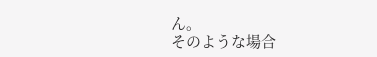ん。
そのような場合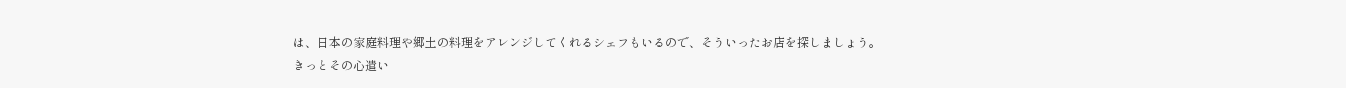は、日本の家庭料理や郷土の料理をアレンジしてくれるシェフもいるので、そういったお店を探しましょう。
きっとその心遣い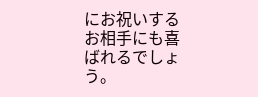にお祝いするお相手にも喜ばれるでしょう。